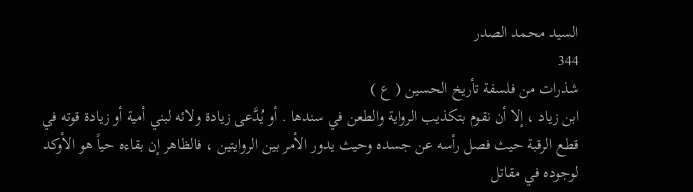السيد محمد الصدر
344
شذرات من فلسفة تأريخ الحسين ( ع )
ابن زياد ، إلا أن نقوم بتكذيب الرواية والطعن في سندها . أو يُدَّعى زيادة ولائه لبني أمية أو زيادة قوته في قطع الرقبة حيث فصل رأسه عن جسده وحيث يدور الأمر بين الروايتين ، فالظاهر إن بقاءه حياً هو الأوكد لوجوده في مقاتل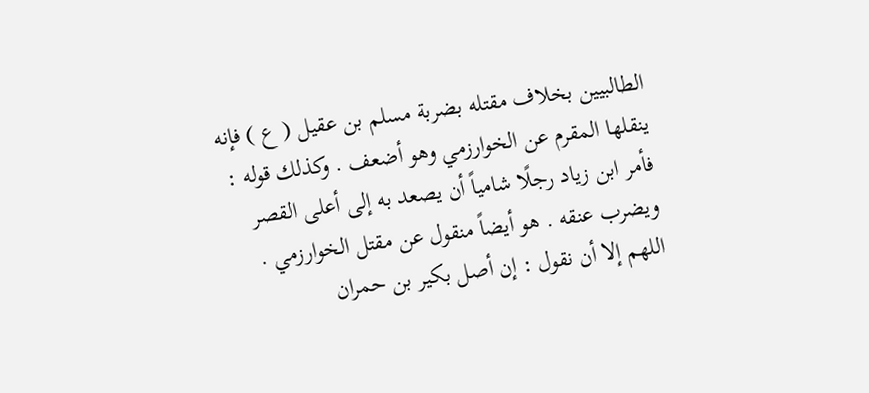الطالبيين بخلاف مقتله بضربة مسلم بن عقيل ( ع ) فإنه ينقلها المقرم عن الخوارزمي وهو أضعف . وكذلك قوله : فأمر ابن زياد رجلًا شامياً أن يصعد به إلى أعلى القصر ويضرب عنقه . هو أيضاً منقول عن مقتل الخوارزمي . اللهم إلا أن نقول : إن أصل بكير بن حمران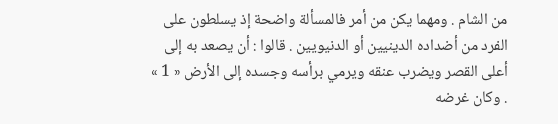من الشام . ومهما يكن من أمر فالمسألة واضحة إذ يسلطون على الفرد من أضداده الدينيين أو الدنيويين . قالوا : أن يصعد به إلى أعلى القصر ويضرب عنقه ويرمي برأسه وجسده إلى الأرض « 1 » . وكان غرضه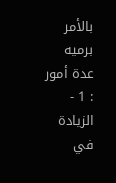بالأمر برميه عدة أمور : 1 - الزيادة في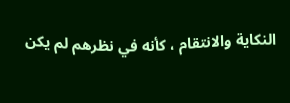النكاية والانتقام ، كأنه في نظرهم لم يكن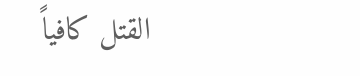القتل كافياً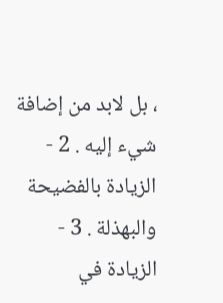، بل لابد من إضافة شيء إليه . 2 - الزيادة بالفضيحة والبهذلة . 3 - الزيادة في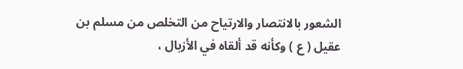الشعور بالانتصار والارتياح من التخلص من مسلم بن عقيل ( ع ) وكأنه قد ألقاه في الأزبال ،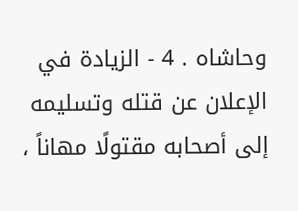وحاشاه . 4 - الزيادة في الإعلان عن قتله وتسليمه إلى أصحابه مقتولًا مهاناً ،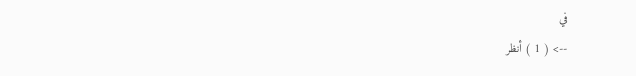في
--> ( 1 ) أنظر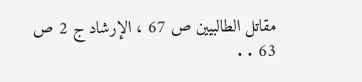مقاتل الطالبيين ص 67 ، الإرشاد ج 2 ص 63 . .